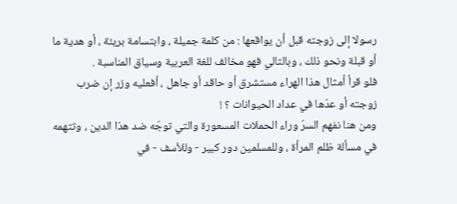رسولا إلى زوجته قبل أن يواقعها : من كلمة جميلة ، وابتسامة بريئة ، أو هدية ما أو قبلة ونحو ذلك ، وبالتالي فهو مخالف للغة العربية وسياق المناسبة .
فلو قرأ أمثال هذا الهراء مستشرق أو حاقد أو جاهل ، أفعليه وزر إن ضرب زوجته أو عدّها في عداد الحيوانات ؟ !
ومن هنا نفهم السرّ وراء الحملات المسعورة والتي توجّه ضد هذا الدين ، وتتهمه في مسألة ظلم المرأة ، وللمسلمين دور كبير - وللأسف - في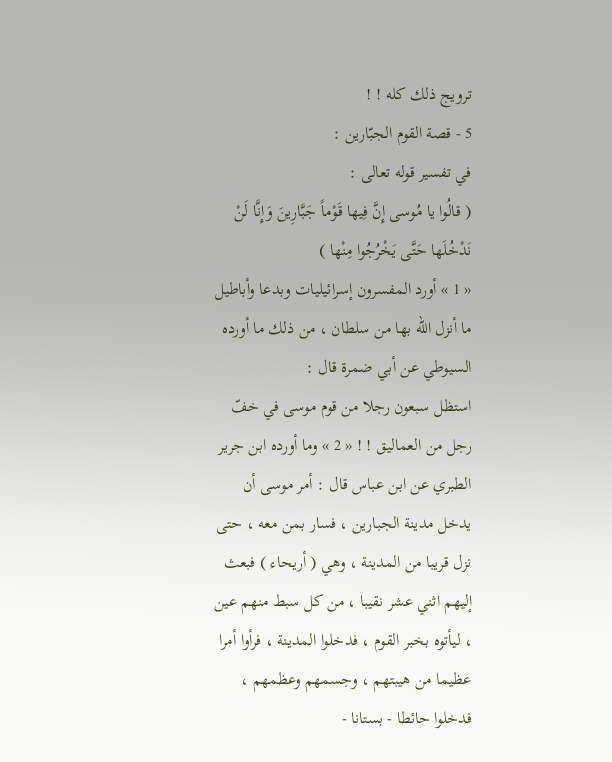ترويج ذلك كله ! !
5 - قصة القوم الجبّارين :
في تفسير قوله تعالى :
( قالُوا يا مُوسى إِنَّ فِيها قَوْماً جَبَّارِينَ وَإِنَّا لَنْ نَدْخُلَها حَتَّى يَخْرُجُوا مِنْها )
« 1 » أورد المفسرون إسرائيليات وبدعا وأباطيل ما أنزل اللّه بها من سلطان ، من ذلك ما أورده السيوطي عن أبي ضمرة قال :
استظل سبعون رجلا من قوم موسى في خفّ رجل من العماليق ! ! « 2 » وما أورده ابن جرير الطبري عن ابن عباس قال : أمر موسى أن يدخل مدينة الجبارين ، فسار بمن معه ، حتى نزل قريبا من المدينة ، وهي ( أريحاء ) فبعث إليهم اثني عشر نقيبا ، من كل سبط منهم عين ، ليأتوه بخبر القوم ، فدخلوا المدينة ، فرأوا أمرا عظيما من هيبتهم ، وجسمهم وعظمهم ، فدخلوا حائطا - بستانا -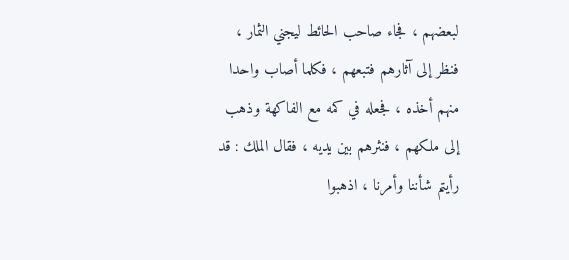لبعضهم ، فجاء صاحب الحائط ليجني الثمار ، فنظر إلى آثارهم فتبعهم ، فكلما أصاب واحدا منهم أخذه ، فجعله في كمه مع الفاكهة وذهب إلى ملكهم ، فنثرهم بين يديه ، فقال الملك : قد رأيتم شأننا وأمرنا ، اذهبوا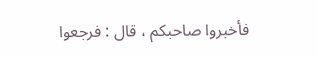فأخبروا صاحبكم ، قال : فرجعوا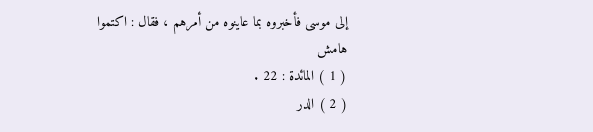إلى موسى فأخبروه بما عاينوه من أمرهم ، فقال : اكتموا
هامش
( 1 ) المائدة : 22 .
( 2 ) الدر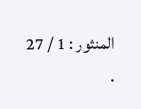المنثور : 1 / 27 .